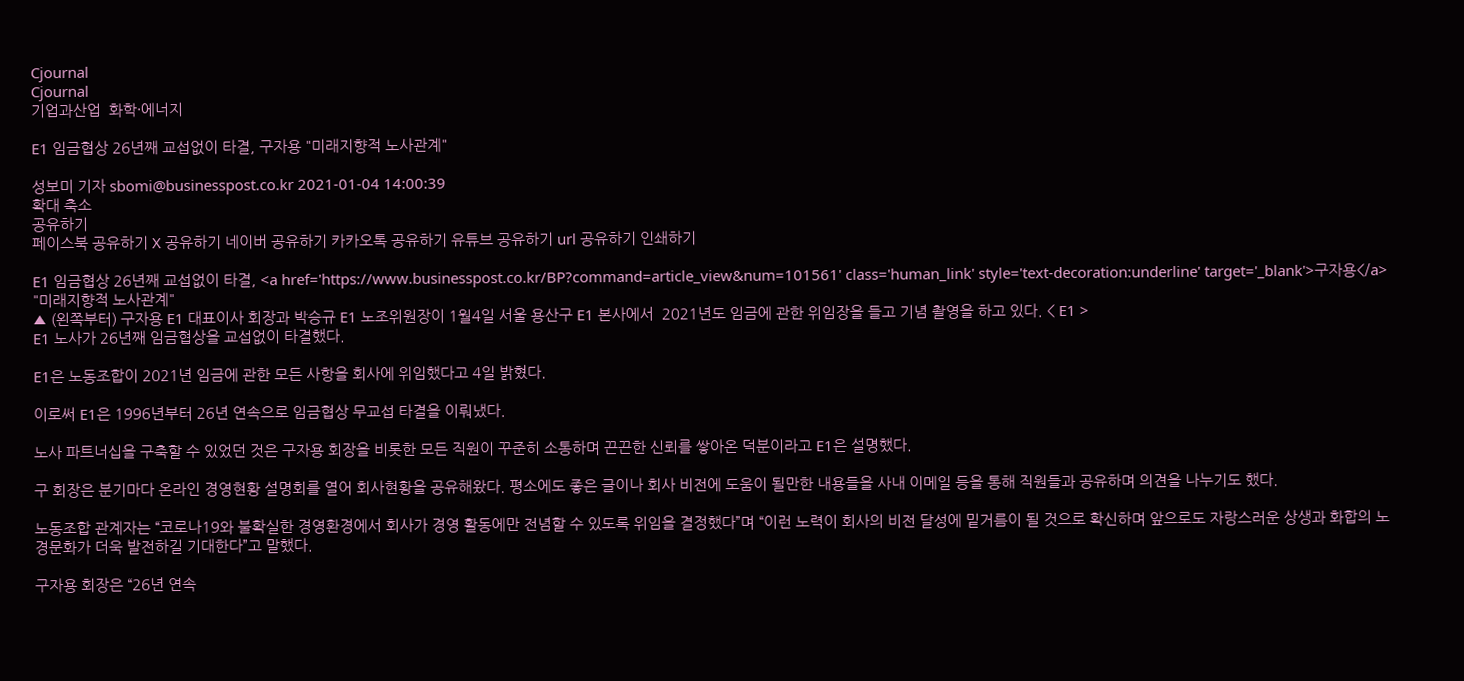Cjournal
Cjournal
기업과산업  화학·에너지

E1 임금협상 26년째 교섭없이 타결, 구자용 "미래지향적 노사관계"

성보미 기자 sbomi@businesspost.co.kr 2021-01-04 14:00:39
확대 축소
공유하기
페이스북 공유하기 X 공유하기 네이버 공유하기 카카오톡 공유하기 유튜브 공유하기 url 공유하기 인쇄하기

E1 임금협상 26년째 교섭없이 타결, <a href='https://www.businesspost.co.kr/BP?command=article_view&num=101561' class='human_link' style='text-decoration:underline' target='_blank'>구자용</a> "미래지향적 노사관계"
▲ (왼쪽부터) 구자용 E1 대표이사 회장과 박승규 E1 노조위원장이 1월4일 서울 용산구 E1 본사에서  2021년도 임금에 관한 위임장을 들고 기념 촬영을 하고 있다. < E1 >
E1 노사가 26년째 임금협상을 교섭없이 타결했다.

E1은 노동조합이 2021년 임금에 관한 모든 사항을 회사에 위임했다고 4일 밝혔다.

이로써 E1은 1996년부터 26년 연속으로 임금협상 무교섭 타결을 이뤄냈다.

노사 파트너십을 구축할 수 있었던 것은 구자용 회장을 비롯한 모든 직원이 꾸준히 소통하며 끈끈한 신뢰를 쌓아온 덕분이라고 E1은 설명했다.

구 회장은 분기마다 온라인 경영현황 설명회를 열어 회사현황을 공유해왔다. 평소에도 좋은 글이나 회사 비전에 도움이 될만한 내용들을 사내 이메일 등을 통해 직원들과 공유하며 의견을 나누기도 했다.

노동조합 관계자는 “코로나19와 불확실한 경영환경에서 회사가 경영 활동에만 전념할 수 있도록 위임을 결정했다”며 “이런 노력이 회사의 비전 달성에 밑거름이 될 것으로 확신하며 앞으로도 자랑스러운 상생과 화합의 노경문화가 더욱 발전하길 기대한다”고 말했다.

구자용 회장은 “26년 연속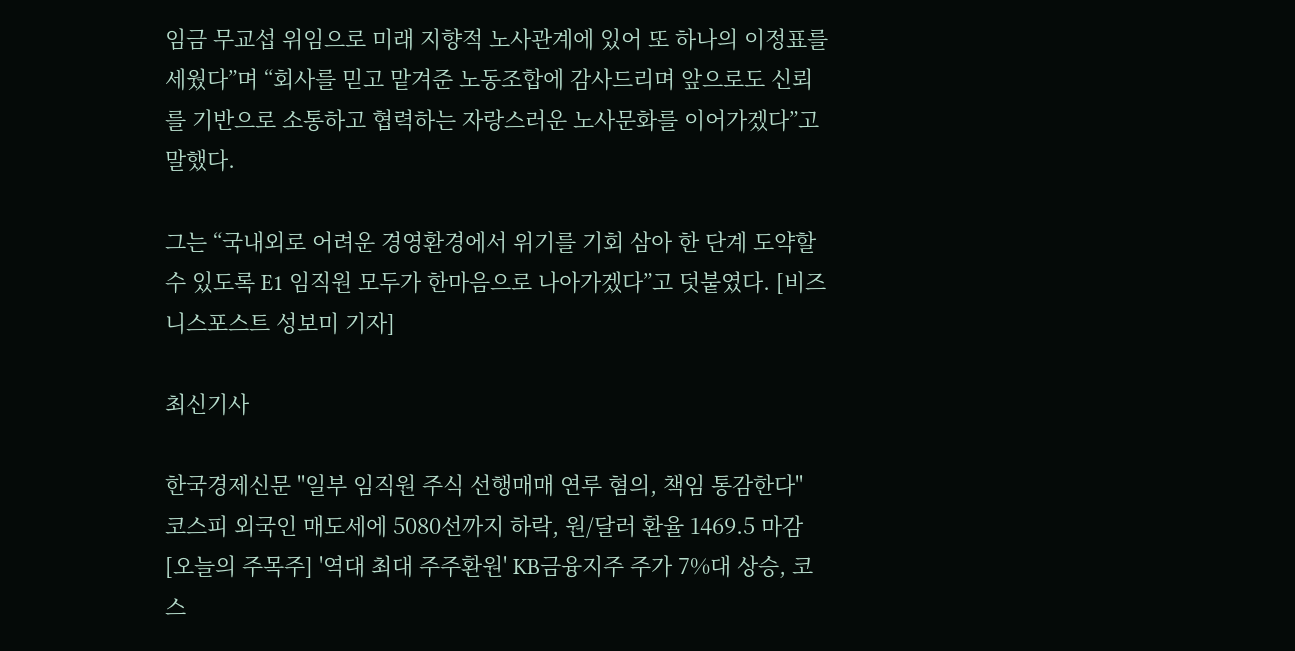임금 무교섭 위임으로 미래 지향적 노사관계에 있어 또 하나의 이정표를 세웠다”며 “회사를 믿고 맡겨준 노동조합에 감사드리며 앞으로도 신뢰를 기반으로 소통하고 협력하는 자랑스러운 노사문화를 이어가겠다”고 말했다.

그는 “국내외로 어려운 경영환경에서 위기를 기회 삼아 한 단계 도약할 수 있도록 E1 임직원 모두가 한마음으로 나아가겠다”고 덧붙였다. [비즈니스포스트 성보미 기자]

최신기사

한국경제신문 "일부 임직원 주식 선행매매 연루 혐의, 책임 통감한다"
코스피 외국인 매도세에 5080선까지 하락, 원/달러 환율 1469.5 마감
[오늘의 주목주] '역대 최대 주주환원' KB금융지주 주가 7%대 상승, 코스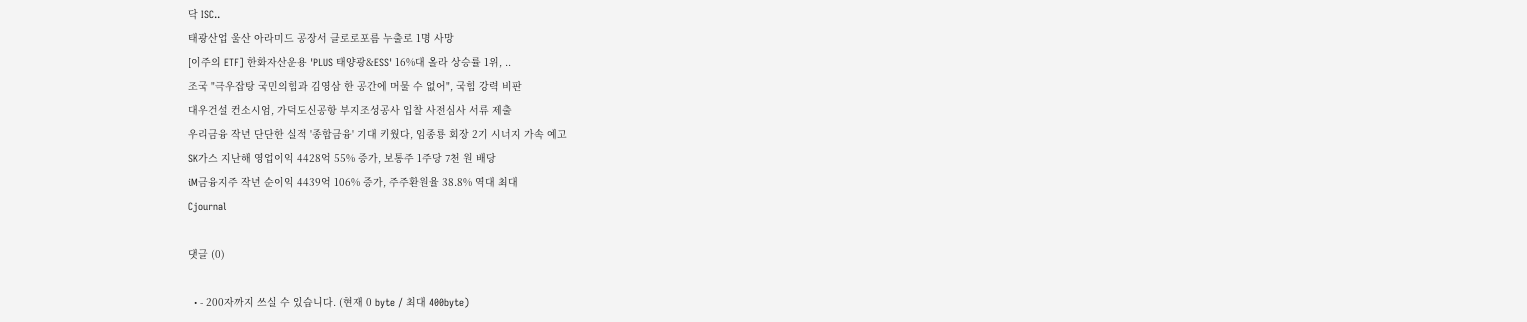닥 ISC..
태광산업 울산 아라미드 공장서 클로로포름 누출로 1명 사망
[이주의 ETF] 한화자산운용 'PLUS 태양광&ESS' 16%대 올라 상승률 1위, ..
조국 "극우잡탕 국민의힘과 김영삼 한 공간에 머물 수 없어", 국힘 강력 비판
대우건설 컨소시엄, 가덕도신공항 부지조성공사 입찰 사전심사 서류 제출
우리금융 작년 단단한 실적 '종합금융' 기대 키웠다, 임종룡 회장 2기 시너지 가속 예고
SK가스 지난해 영업이익 4428억 55% 증가, 보통주 1주당 7천 원 배당
iM금융지주 작년 순이익 4439억 106% 증가, 주주환원율 38.8% 역대 최대
Cjournal

댓글 (0)

  • - 200자까지 쓰실 수 있습니다. (현재 0 byte / 최대 400byte)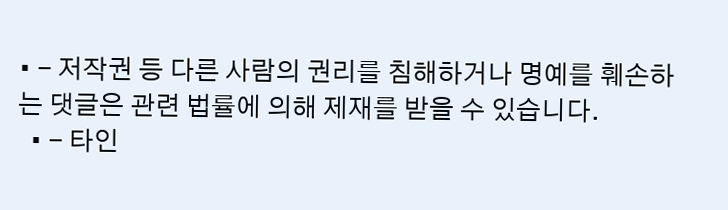• - 저작권 등 다른 사람의 권리를 침해하거나 명예를 훼손하는 댓글은 관련 법률에 의해 제재를 받을 수 있습니다.
  • - 타인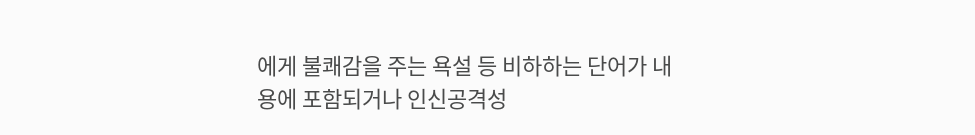에게 불쾌감을 주는 욕설 등 비하하는 단어가 내용에 포함되거나 인신공격성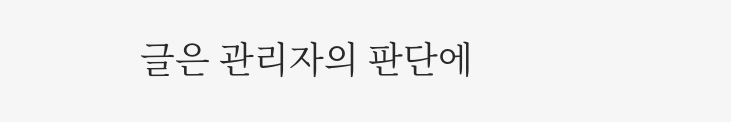글은 관리자의 판단에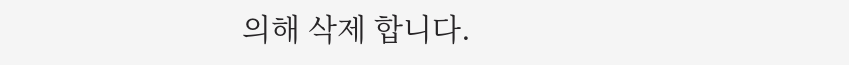의해 삭제 합니다.